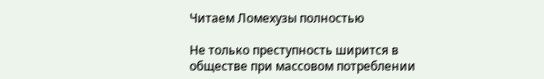Читаем Ломехузы полностью

Не только преступность ширится в обществе при массовом потреблении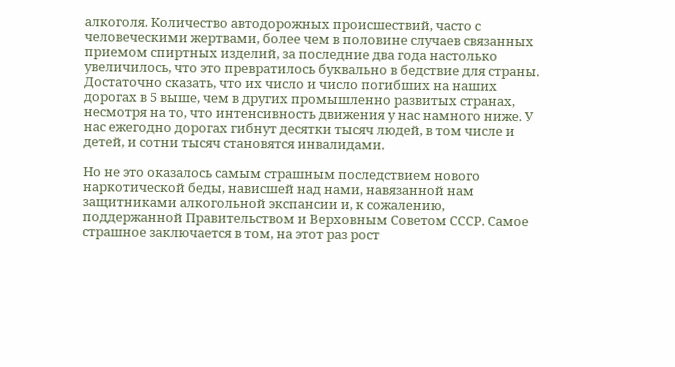алкоголя. Количество автодорожных происшествий, часто с человеческими жертвами, более чем в половине случаев связанных приемом спиртных изделий, за последние два года настолько увеличилось, что это превратилось буквально в бедствие для страны. Достаточно сказать, что их число и число погибших на наших дорогах в 5 выше, чем в других промышленно развитых странах, несмотря на то, что интенсивность движения у нас намного ниже. У нас ежегодно дорогах гибнут десятки тысяч людей, в том числе и детей, и сотни тысяч становятся инвалидами.

Но не это оказалось самым страшным последствием нового наркотической беды, нависшей над нами, навязанной нам защитниками алкогольной экспансии и, к сожалению, поддержанной Правительством и Верховным Советом СССР. Самое страшное заключается в том, на этот раз рост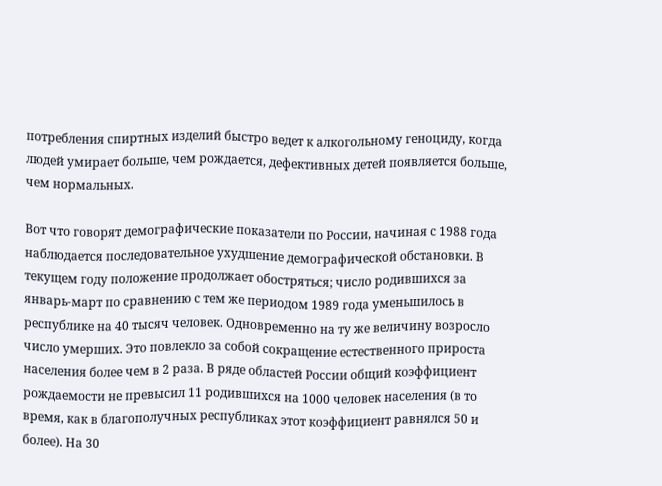потребления спиртных изделий быстро ведет к алкогольному геноциду, когда людей умирает больше, чем рождается, дефективных детей появляется больше, чем нормальных.

Вот что говорят демографические показатели по России, начиная с 1988 года наблюдается последовательное ухудшение демографической обстановки. В текущем году положение продолжает обостряться; число родившихся за январь-март по сравнению с тем же периодом 1989 года уменьшилось в республике на 40 тысяч человек. Одновременно на ту же величину возросло число умерших. Это повлекло за собой сокращение естественного прироста населения более чем в 2 раза. В ряде областей России общий коэффициент рождаемости не превысил 11 родившихся на 1000 человек населения (в то время, как в благополучных республиках этот коэффициент равнялся 50 и более). На 30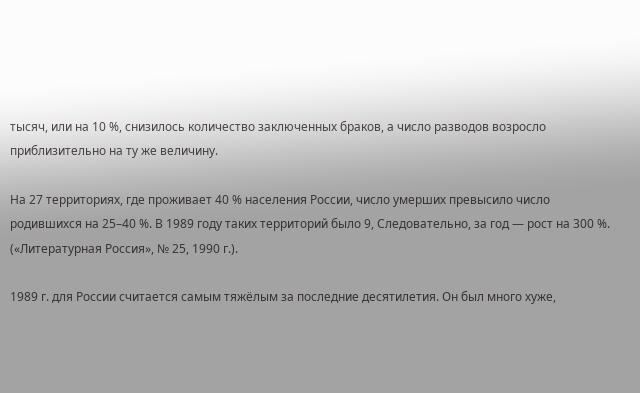тысяч, или на 10 %, снизилось количество заключенных браков, а число разводов возросло приблизительно на ту же величину.

На 27 территориях, где проживает 40 % населения России, число умерших превысило число родившихся на 25–40 %. В 1989 году таких территорий было 9, Следовательно, за год — рост на 300 %. («Литературная Россия», № 25, 1990 г.).

1989 г. для России считается самым тяжёлым за последние десятилетия. Он был много хуже,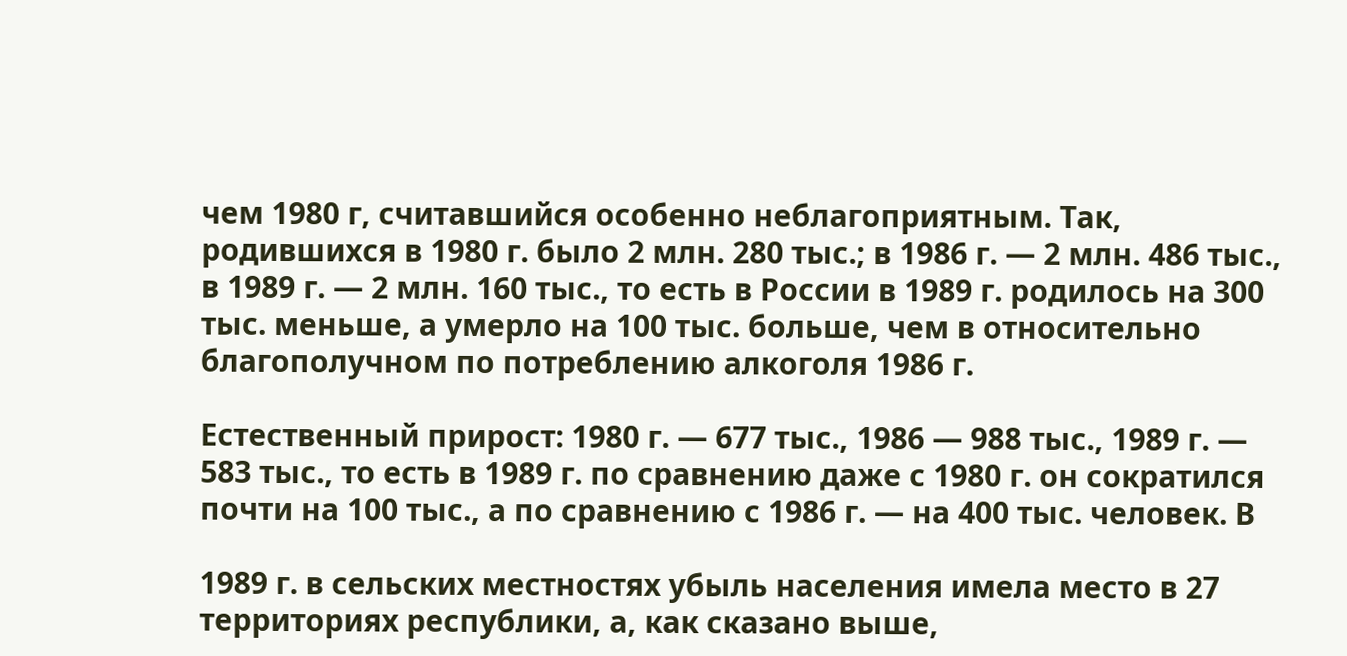чем 1980 г, считавшийся особенно неблагоприятным. Так, родившихся в 1980 г. было 2 млн. 280 тыс.; в 1986 г. — 2 млн. 486 тыс., в 1989 г. — 2 млн. 160 тыс., то есть в России в 1989 г. родилось на 300 тыс. меньше, а умерло на 100 тыс. больше, чем в относительно благополучном по потреблению алкоголя 1986 г.

Естественный прирост: 1980 г. — 677 тыс., 1986 — 988 тыс., 1989 г. — 583 тыс., то есть в 1989 г. по сравнению даже с 1980 г. он сократился почти на 100 тыс., а по сравнению с 1986 г. — на 400 тыс. человек. В

1989 г. в сельских местностях убыль населения имела место в 27 территориях республики, а, как сказано выше,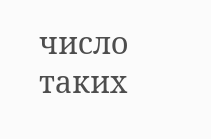число таких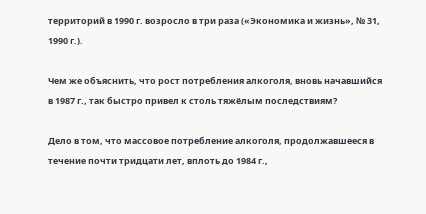территорий в 1990 г. возросло в три раза («Экономика и жизнь», № 31, 1990 г.).

Чем же объяснить, что рост потребления алкоголя, вновь начавшийся в 1987 г., так быстро привел к столь тяжёлым последствиям?

Дело в том, что массовое потребление алкоголя, продолжавшееся в течение почти тридцати лет, вплоть до 1984 г.,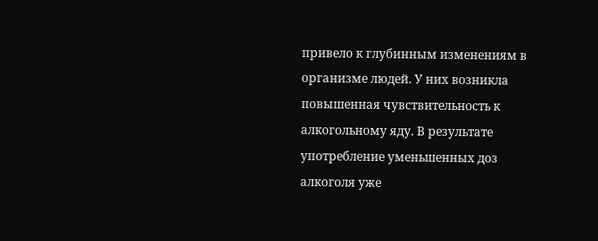привело к глубинным изменениям в организме людей. У них возникла повышенная чувствительность к алкогольному яду. В результате употребление уменьшенных доз алкоголя уже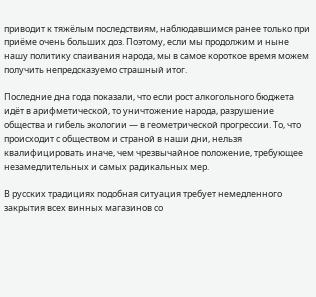приводит к тяжёлым последствиям, наблюдавшимся ранее только при приёме очень больших доз. Поэтому, если мы продолжим и ныне нашу политику спаивания народа, мы в самое короткое время можем получить непредсказуемо страшный итог.

Последние дна года показали, что если рост алкогольного бюджета идёт в арифметической, то уничтожение народа, разрушение общества и гибель экологии — в геометрической прогрессии. То, что происходит с обществом и страной в наши дни, нельзя квалифицировать иначе, чем чрезвычайное положение, требующее незамедлительных и самых радикальных мер.

В русских традициях подобная ситуация требует немедленного закрытия всех винных магазинов со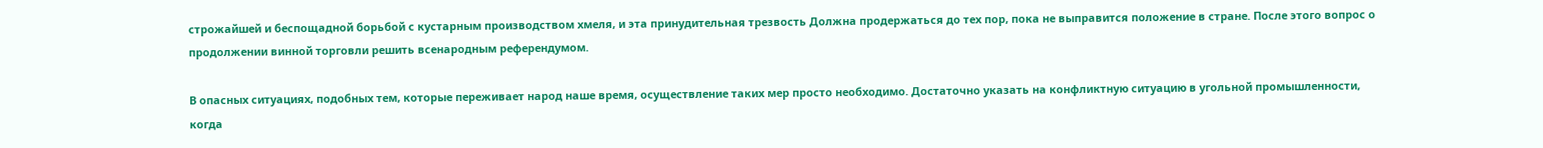строжайшей и беспощадной борьбой с кустарным производством хмеля, и эта принудительная трезвость Должна продержаться до тех пор, пока не выправится положение в стране. После этого вопрос о продолжении винной торговли решить всенародным референдумом.

В опасных ситуациях, подобных тем, которые переживает народ наше время, осуществление таких мер просто необходимо. Достаточно указать на конфликтную ситуацию в угольной промышленности, когда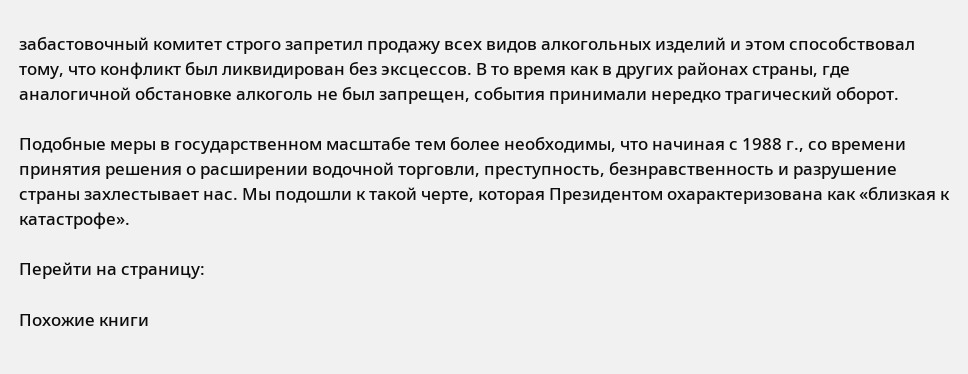забастовочный комитет строго запретил продажу всех видов алкогольных изделий и этом способствовал тому, что конфликт был ликвидирован без эксцессов. В то время как в других районах страны, где аналогичной обстановке алкоголь не был запрещен, события принимали нередко трагический оборот.

Подобные меры в государственном масштабе тем более необходимы, что начиная с 1988 г., со времени принятия решения о расширении водочной торговли, преступность, безнравственность и разрушение страны захлестывает нас. Мы подошли к такой черте, которая Президентом охарактеризована как «близкая к катастрофе».

Перейти на страницу:

Похожие книги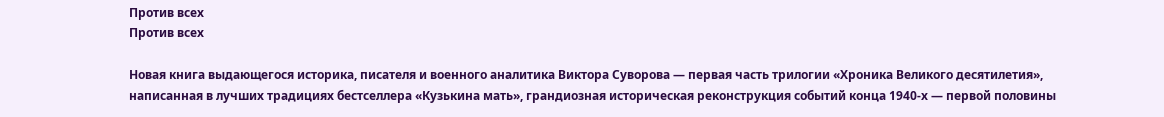Против всех
Против всех

Новая книга выдающегося историка, писателя и военного аналитика Виктора Суворова — первая часть трилогии «Хроника Великого десятилетия», написанная в лучших традициях бестселлера «Кузькина мать», грандиозная историческая реконструкция событий конца 1940-х — первой половины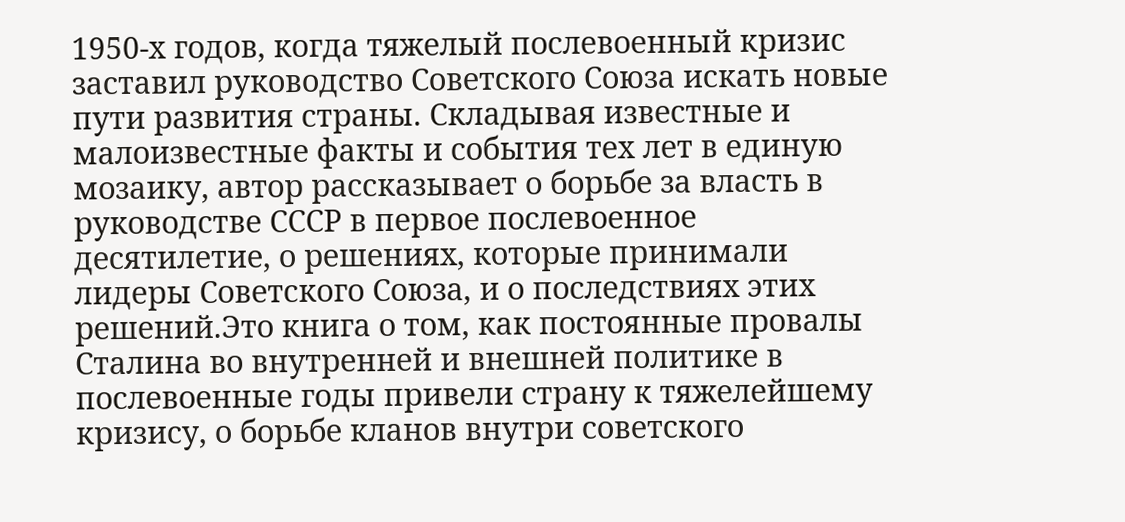1950-х годов, когда тяжелый послевоенный кризис заставил руководство Советского Союза искать новые пути развития страны. Складывая известные и малоизвестные факты и события тех лет в единую мозаику, автор рассказывает о борьбе за власть в руководстве СССР в первое послевоенное десятилетие, о решениях, которые принимали лидеры Советского Союза, и о последствиях этих решений.Это книга о том, как постоянные провалы Сталина во внутренней и внешней политике в послевоенные годы привели страну к тяжелейшему кризису, о борьбе кланов внутри советского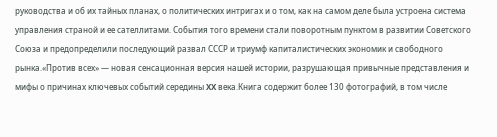руководства и об их тайных планах, о политических интригах и о том, как на самом деле была устроена система управления страной и ее сателлитами. События того времени стали поворотным пунктом в развитии Советского Союза и предопределили последующий развал СССР и триумф капиталистических экономик и свободного рынка.«Против всех» — новая сенсационная версия нашей истории, разрушающая привычные представления и мифы о причинах ключевых событий середины XX века.Книга содержит более 130 фотографий, в том числе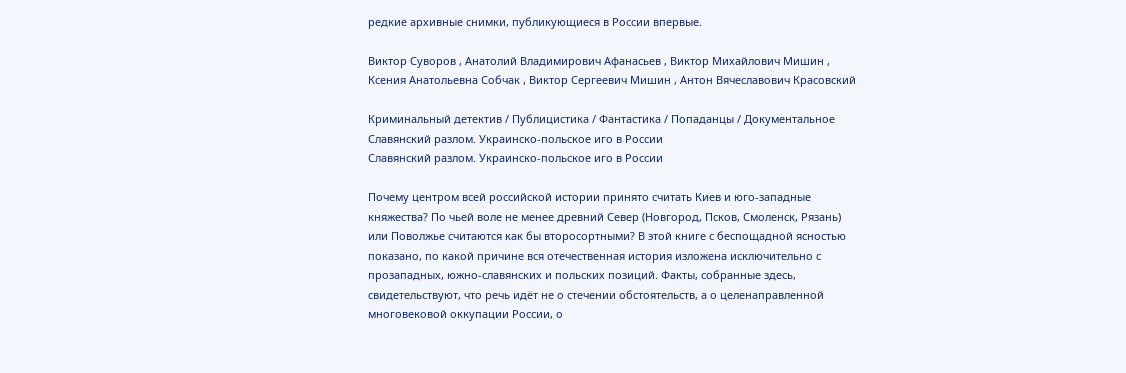редкие архивные снимки, публикующиеся в России впервые.

Виктор Суворов , Анатолий Владимирович Афанасьев , Виктор Михайлович Мишин , Ксения Анатольевна Собчак , Виктор Сергеевич Мишин , Антон Вячеславович Красовский

Криминальный детектив / Публицистика / Фантастика / Попаданцы / Документальное
Славянский разлом. Украинско-польское иго в России
Славянский разлом. Украинско-польское иго в России

Почему центром всей российской истории принято считать Киев и юго-западные княжества? По чьей воле не менее древний Север (Новгород, Псков, Смоленск, Рязань) или Поволжье считаются как бы второсортными? В этой книге с беспощадной ясностью показано, по какой причине вся отечественная история изложена исключительно с прозападных, южно-славянских и польских позиций. Факты, собранные здесь, свидетельствуют, что речь идёт не о стечении обстоятельств, а о целенаправленной многовековой оккупации России, о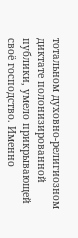тотальном духовно-религиозном диктате полонизированной публики, умело прикрывающей своё господство. Именно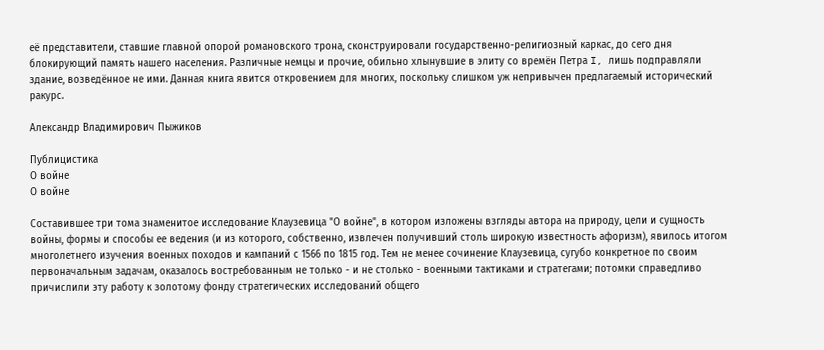её представители, ставшие главной опорой романовского трона, сконструировали государственно-религиозный каркас, до сего дня блокирующий память нашего населения. Различные немцы и прочие, обильно хлынувшие в элиту со времён Петра I, лишь подправляли здание, возведённое не ими. Данная книга явится откровением для многих, поскольку слишком уж непривычен предлагаемый исторический ракурс.

Александр Владимирович Пыжиков

Публицистика
О войне
О войне

Составившее три тома знаменитое исследование Клаузевица "О войне", в котором изложены взгляды автора на природу, цели и сущность войны, формы и способы ее ведения (и из которого, собственно, извлечен получивший столь широкую известность афоризм), явилось итогом многолетнего изучения военных походов и кампаний с 1566 по 1815 год. Тем не менее сочинение Клаузевица, сугубо конкретное по своим первоначальным задачам, оказалось востребованным не только - и не столько - военными тактиками и стратегами; потомки справедливо причислили эту работу к золотому фонду стратегических исследований общего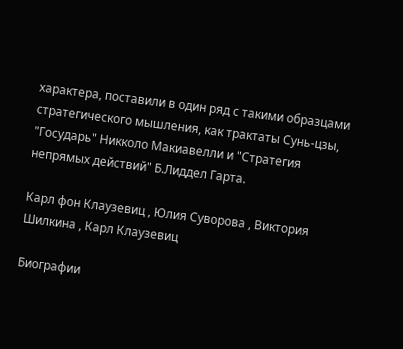характера, поставили в один ряд с такими образцами стратегического мышления, как трактаты Сунь-цзы, "Государь" Никколо Макиавелли и "Стратегия непрямых действий" Б.Лиддел Гарта.

Карл фон Клаузевиц , Юлия Суворова , Виктория Шилкина , Карл Клаузевиц

Биографии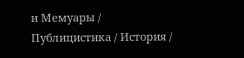и Мемуары / Публицистика / История /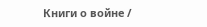Книги о войне /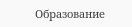Образование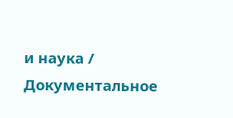и наука / Документальное